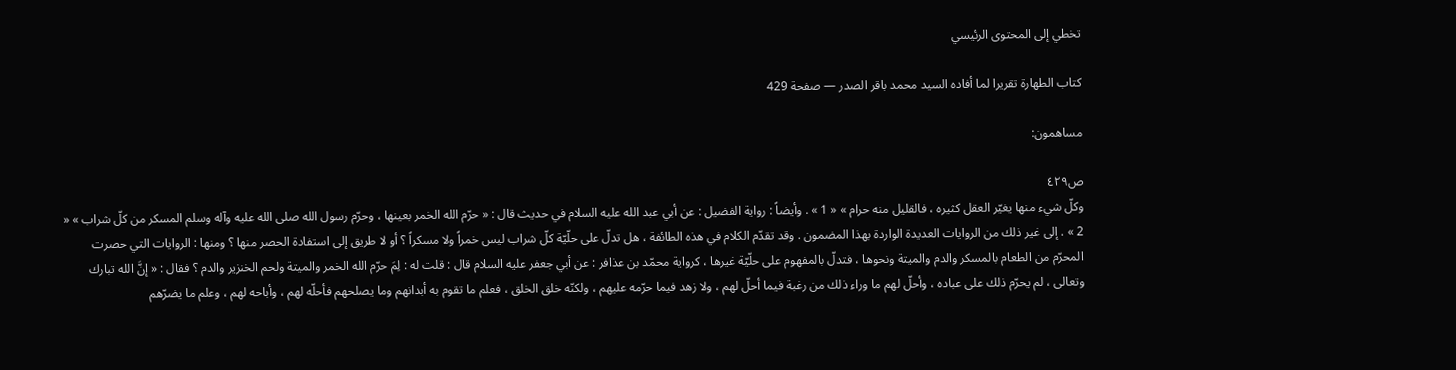تخطي إلى المحتوى الرئيسي

كتاب الطهارة تقريرا لما أفاده السيد محمد باقر الصدر — صفحة 429

مساهمون:

ص٤٢٩
وكلّ شيء منها يغيّر العقل كثيره ، فالقليل منه حرام » « 1 » . وأيضاً : رواية الفضيل : عن أبي عبد الله عليه السلام في حديث قال : « حرّم الله الخمر بعينها ، وحرّم رسول الله صلى الله عليه وآله وسلم المسكر من كلّ شراب » « 2 » . إلى غير ذلك من الروايات العديدة الواردة بهذا المضمون . وقد تقدّم الكلام في هذه الطائفة ، هل تدلّ على حلّيّة كلّ شراب ليس خمراً ولا مسكراً ؟ أو لا طريق إلى استفادة الحصر منها ؟ ومنها : الروايات التي حصرت المحرّم من الطعام بالمسكر والدم والميتة ونحوها ، فتدلّ بالمفهوم على حلّيّة غيرها ، كرواية محمّد بن عذافر : عن أبي جعفر عليه السلام قال : قلت له : لِمَ حرّم الله الخمر والميتة ولحم الخنزير والدم ؟ فقال : « إنَّ الله تبارك وتعالى ، لم يحرّم ذلك على عباده ، وأحلّ لهم ما وراء ذلك من رغبة فيما أحلّ لهم ، ولا زهد فيما حرّمه عليهم ، ولكنّه خلق الخلق ، فعلم ما تقوم به أبدانهم وما يصلحهم فأحلّه لهم ، وأباحه لهم ، وعلم ما يضرّهم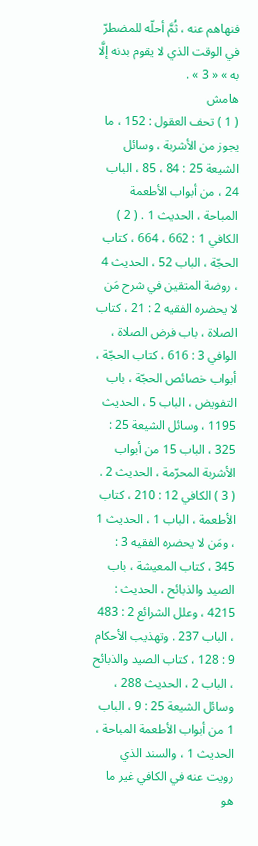فنهاهم عنه ، ثُمَّ أحلّه للمضطرّ في الوقت الذي لا يقوم بدنه إلَّا به » « 3 » .
هامش
( 1 ) تحف العقول : 152 ، ما يجوز من الأشربة ، وسائل الشيعة 25 : 84 ، 85 ، الباب 24 ، من أبواب الأطعمة المباحة ، الحديث 1 . ( 2 ) الكافي 1 : 662 ، 664 ، كتاب الحجّة ، الباب 52 ، الحديث 4 ، روضة المتقين في شرح مَن لا يحضره الفقيه 2 : 21 ، كتاب الصلاة ، باب فرض الصلاة ، الوافي 3 : 616 ، كتاب الحجّة ، أبواب خصائص الحجّة ، باب التفويض ، الباب 5 ، الحديث 1195 ، وسائل الشيعة 25 : 325 ، الباب 15 من أبواب الأشربة المحرّمة ، الحديث 2 . ( 3 ) الكافي 12 : 210 ، كتاب الأطعمة ، الباب 1 ، الحديث 1 ، ومَن لا يحضره الفقيه 3 : 345 ، كتاب المعيشة ، باب الصيد والذبائح ، الحديث : 4215 ، وعلل الشرائع 2 : 483 ، الباب 237 . وتهذيب الأحكام 9 : 128 ، كتاب الصيد والذبائح ، الباب 2 ، الحديث 288 ، وسائل الشيعة 25 : 9 ، الباب 1 من أبواب الأطعمة المباحة ، الحديث 1 ، والسند الذي رويت عنه في الكافي غير ما هو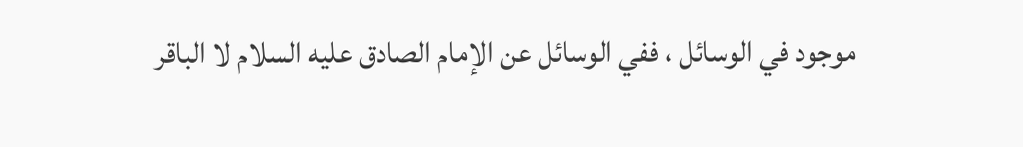موجود في الوسائل ، ففي الوسائل عن الإمام الصادق عليه السلام لا الباقر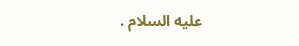عليه السلام .